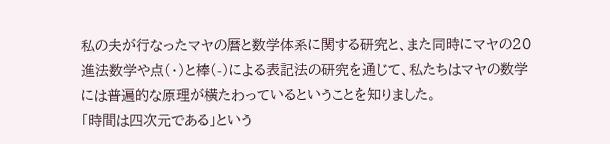私の夫が行なったマヤの暦と数学体系に関する研究と、また同時にマヤの20進法数学や点(・)と棒(-)による表記法の研究を通じて、私たちはマヤの数学には普遍的な原理が横たわっているということを知りました。
「時間は四次元である」という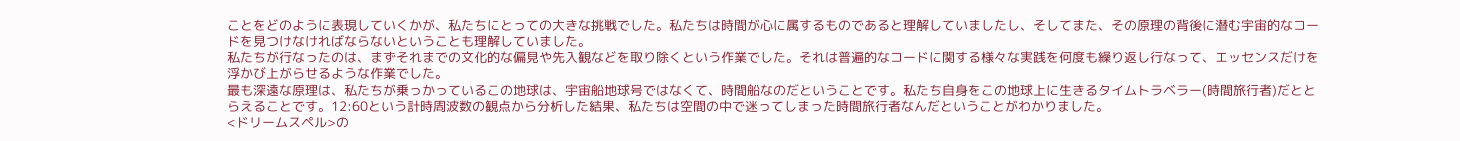ことをどのように表現していくかが、私たちにとっての大きな挑戦でした。私たちは時間が心に属するものであると理解していましたし、そしてまた、その原理の背後に潜む宇宙的なコードを見つけなければならないということも理解していました。
私たちが行なったのは、まずそれまでの文化的な偏見や先入観などを取り除くという作業でした。それは普遍的なコードに関する様々な実践を何度も繰り返し行なって、エッセンスだけを浮かび上がらせるような作業でした。
最も深遠な原理は、私たちが乗っかっているこの地球は、宇宙船地球号ではなくて、時間船なのだということです。私たち自身をこの地球上に生きるタイムトラベラー(時間旅行者)だととらえることです。12:60という計時周波数の観点から分析した結果、私たちは空間の中で迷ってしまった時間旅行者なんだということがわかりました。
<ドリームスペル>の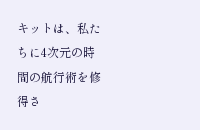キットは、私たちに4次元の時間の航行術を修得さ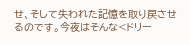せ、そして失われた記憶を取り戻させるのです。今夜はそんな<ドリー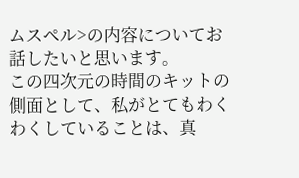ムスペル>の内容についてお話したいと思います。
この四次元の時間のキットの側面として、私がとてもわくわくしていることは、真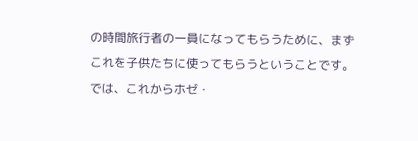の時間旅行者の一員になってもらうために、まずこれを子供たちに使ってもらうということです。
では、これからホゼ・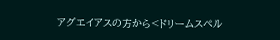アグエイアスの方から<ドリームスペル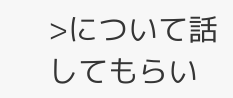>について話してもらい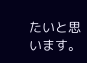たいと思います。